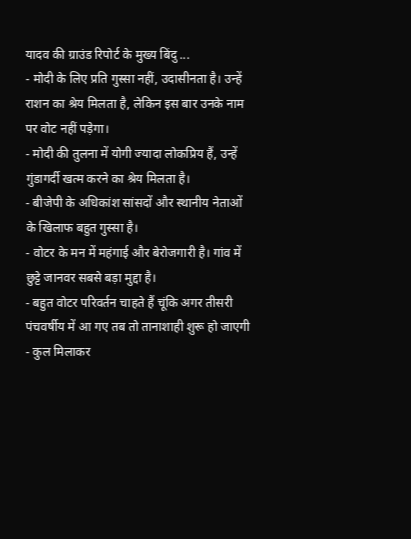यादव की ग्राउंड रिपोर्ट के मुख्य बिंदु ...
- मोदी के लिए प्रति गुस्सा नहीं, उदासीनता है। उन्हें राशन का श्रेय मिलता है, लेकिन इस बार उनके नाम पर वोट नहीं पड़ेगा।
- मोदी की तुलना में योगी ज्यादा लोकप्रिय हैं, उन्हें गुंडागर्दी खत्म करने का श्रेय मिलता है।
- बीजेपी के अधिकांश सांसदों और स्थानीय नेताओं के खिलाफ बहुत गुस्सा है।
- वोटर के मन में महंगाई और बेरोजगारी है। गांव में छुट्टे जानवर सबसे बड़ा मुद्दा है।
- बहुत वोटर परिवर्तन चाहते हैं चूंकि अगर तीसरी पंचवर्षीय में आ गए तब तो तानाशाही शुरू हो जाएगी
- कुल मिलाकर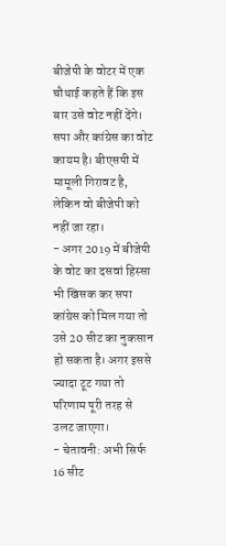बीजेपी के वोटर में एक चौथाई कहते हैं कि इस बार उसे वोट नहीं देंगे। सपा और कांग्रेस का वोट कायम है। बीएसपी में मामूली गिरावट है, लेकिन वो बीजेपी को नहीं जा रहा।
- अगर 2019 में बीजेपी के वोट का दसवां हिस्सा भी खिसक कर सपा कांग्रेस को मिल गया तो उसे 20 सीट का नुकसान हो सकता है। अगर इससे ज्यादा टूट गया तो परिणाम पूरी तरह से उलट जाएगा।
- चेतावनी: अभी सिर्फ 16 सीट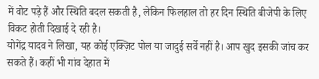में वोट पड़े हैं और स्थिति बदल सकती है, लेकिन फिलहाल तो हर दिन स्थिति बीजेपी के लिए विकट होती दिखाई दे रही है।
योगेंद्र यादव ने लिखा, यह कोई एक्ज़िट पोल या जादुई सर्वे नहीं है। आप खुद इसकी जांच कर सकते हैं। कहीं भी गांव देहात में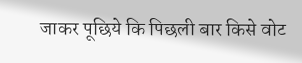जाकर पूछिये कि पिछली बार किसे वोट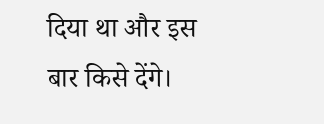दिया था और इस बार किसे देंगे।